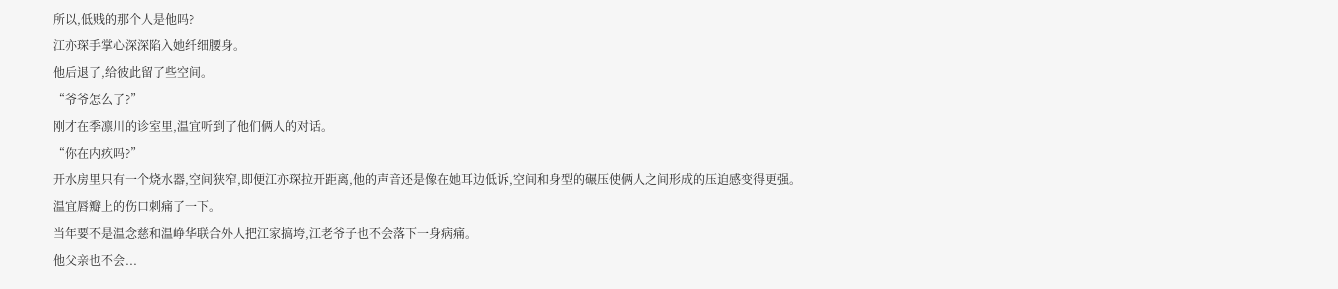所以,低贱的那个人是他吗?
江亦琛手掌心深深陷入她纤细腰身。
他后退了,给彼此留了些空间。
“爷爷怎么了?”
刚才在季凛川的诊室里,温宜听到了他们俩人的对话。
“你在内疚吗?”
开水房里只有一个烧水器,空间狭窄,即便江亦琛拉开距离,他的声音还是像在她耳边低诉,空间和身型的碾压使俩人之间形成的压迫感变得更强。
温宜唇瓣上的伤口刺痛了一下。
当年要不是温念慈和温峥华联合外人把江家搞垮,江老爷子也不会落下一身病痛。
他父亲也不会...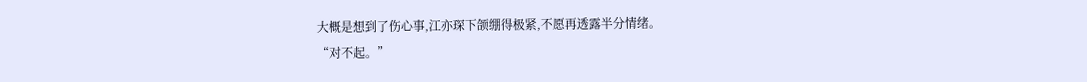大概是想到了伤心事,江亦琛下颌绷得极紧,不愿再透露半分情绪。
“对不起。”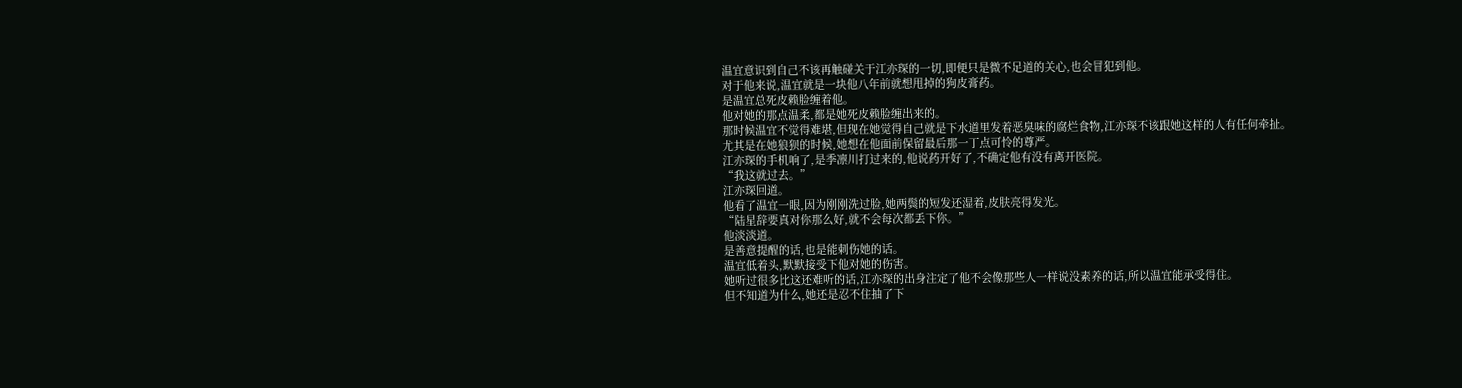温宜意识到自己不该再触碰关于江亦琛的一切,即便只是微不足道的关心,也会冒犯到他。
对于他来说,温宜就是一块他八年前就想甩掉的狗皮膏药。
是温宜总死皮赖脸缠着他。
他对她的那点温柔,都是她死皮赖脸缠出来的。
那时候温宜不觉得难堪,但现在她觉得自己就是下水道里发着恶臭味的腐烂食物,江亦琛不该跟她这样的人有任何牵扯。
尤其是在她狼狈的时候,她想在他面前保留最后那一丁点可怜的尊严。
江亦琛的手机响了,是季凛川打过来的,他说药开好了,不确定他有没有离开医院。
“我这就过去。”
江亦琛回道。
他看了温宜一眼,因为刚刚洗过脸,她两鬓的短发还湿着,皮肤亮得发光。
“陆星辞要真对你那么好,就不会每次都丢下你。”
他淡淡道。
是善意提醒的话,也是能刺伤她的话。
温宜低着头,默默接受下他对她的伤害。
她听过很多比这还难听的话,江亦琛的出身注定了他不会像那些人一样说没素养的话,所以温宜能承受得住。
但不知道为什么,她还是忍不住抽了下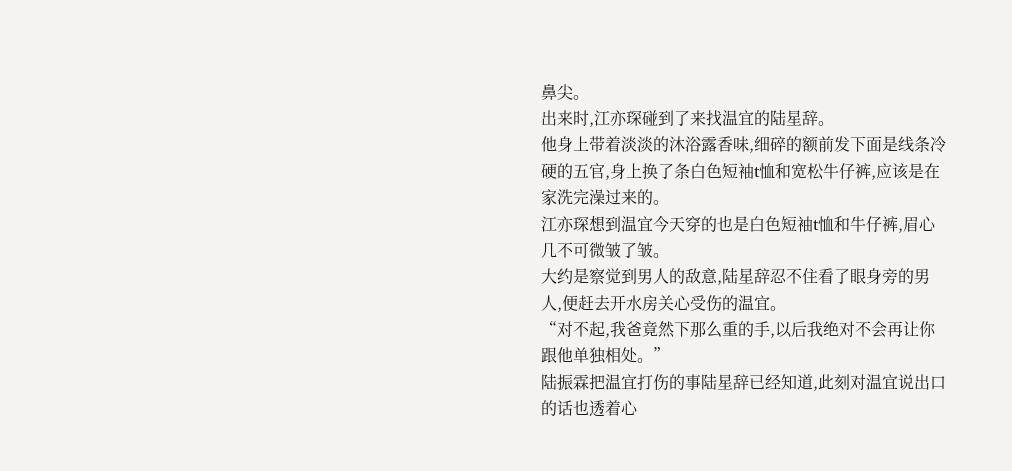鼻尖。
出来时,江亦琛碰到了来找温宜的陆星辞。
他身上带着淡淡的沐浴露香味,细碎的额前发下面是线条冷硬的五官,身上换了条白色短袖t恤和宽松牛仔裤,应该是在家洗完澡过来的。
江亦琛想到温宜今天穿的也是白色短袖t恤和牛仔裤,眉心几不可微皱了皱。
大约是察觉到男人的敌意,陆星辞忍不住看了眼身旁的男人,便赶去开水房关心受伤的温宜。
“对不起,我爸竟然下那么重的手,以后我绝对不会再让你跟他单独相处。”
陆振霖把温宜打伤的事陆星辞已经知道,此刻对温宜说出口的话也透着心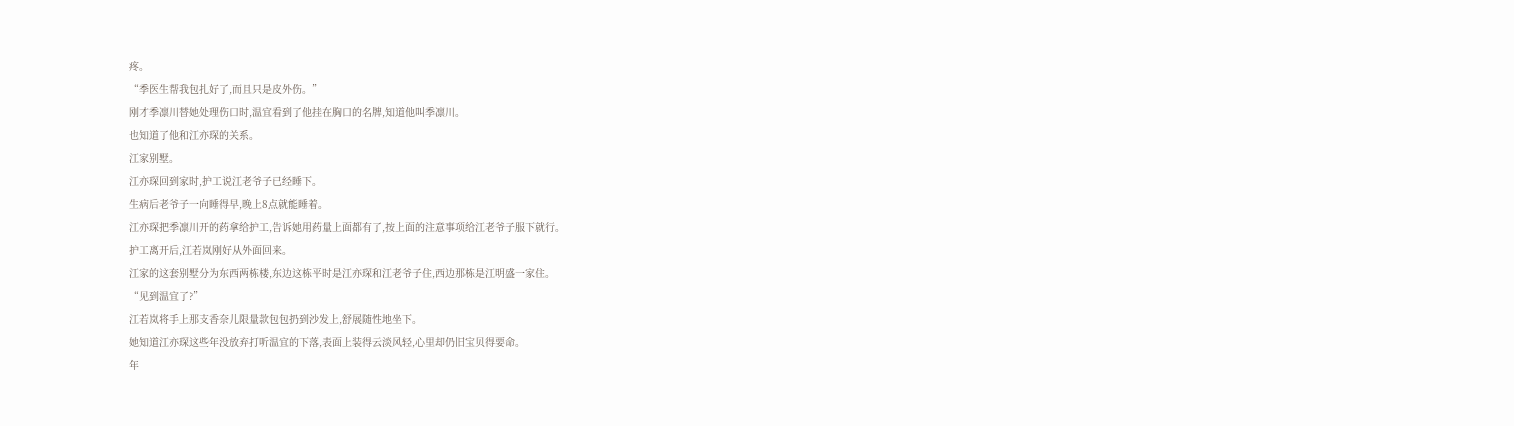疼。
“季医生帮我包扎好了,而且只是皮外伤。”
刚才季凛川替她处理伤口时,温宜看到了他挂在胸口的名牌,知道他叫季凛川。
也知道了他和江亦琛的关系。
江家别墅。
江亦琛回到家时,护工说江老爷子已经睡下。
生病后老爷子一向睡得早,晚上8点就能睡着。
江亦琛把季凛川开的药拿给护工,告诉她用药量上面都有了,按上面的注意事项给江老爷子服下就行。
护工离开后,江若岚刚好从外面回来。
江家的这套别墅分为东西两栋楼,东边这栋平时是江亦琛和江老爷子住,西边那栋是江明盛一家住。
“见到温宜了?”
江若岚将手上那支香奈儿限量款包包扔到沙发上,舒展随性地坐下。
她知道江亦琛这些年没放弃打听温宜的下落,表面上装得云淡风轻,心里却仍旧宝贝得要命。
年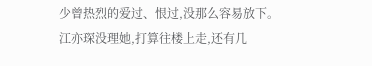少曾热烈的爱过、恨过,没那么容易放下。
江亦琛没理她,打算往楼上走,还有几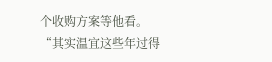个收购方案等他看。
“其实温宜这些年过得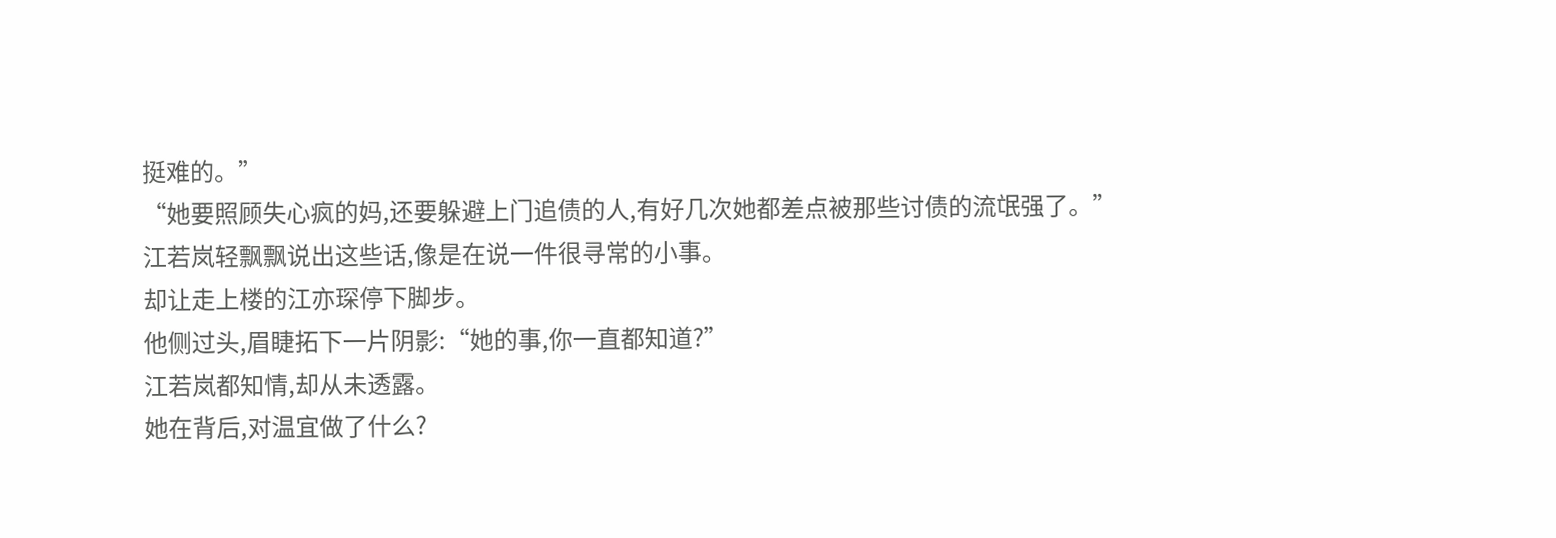挺难的。”
“她要照顾失心疯的妈,还要躲避上门追债的人,有好几次她都差点被那些讨债的流氓强了。”
江若岚轻飘飘说出这些话,像是在说一件很寻常的小事。
却让走上楼的江亦琛停下脚步。
他侧过头,眉睫拓下一片阴影:“她的事,你一直都知道?”
江若岚都知情,却从未透露。
她在背后,对温宜做了什么?